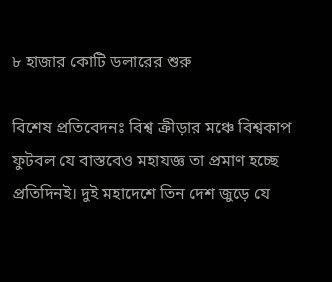৮ হাজার কোটি ডলারের শুরু

বিশেষ প্রতিবেদনঃ বিশ্ব ক্রীড়ার মঞ্চে বিশ্বকাপ ফুটবল যে বাস্তবেও মহাযজ্ঞ তা প্রমাণ হচ্ছে প্রতিদিনই। দুই মহাদেশে তিন দেশ জুড়ে যে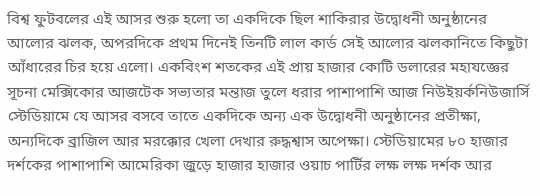বিশ্ব ফুটবলের এই আসর শুরু হলো তা একদিকে ছিল শাকিরার উদ্বোধনী অনুষ্ঠানের আলোর ঝলক, অপরদিকে প্রথম দিনেই তিনটি লাল কার্ড সেই আলোর ঝলকানিতে কিছুটা আঁধারের চির হয়ে এলো। একবিংশ শতকের এই প্রায় হাজার কোটি ডলারের মহাযজ্ঞের সূচনা মেক্সিকোর আজটেক সভ্যতার মন্তাজ তুলে ধরার পাশাপাশি আজ নিউইয়র্কনিউজার্সি স্টেডিয়ামে যে আসর বসবে তাতে একদিকে অন্য এক উদ্বোধনী অনুষ্ঠানের প্রতীক্ষা, অন্যদিকে ব্রাজিল আর মরক্কোর খেলা দেখার রুদ্ধশ্বাস অপেক্ষা। স্টেডিয়ামের ৮০ হাজার দর্শকের পাশাপাশি আমেরিকা জুড়ে হাজার হাজার ওয়াচ পার্টির লক্ষ লক্ষ দর্শক আর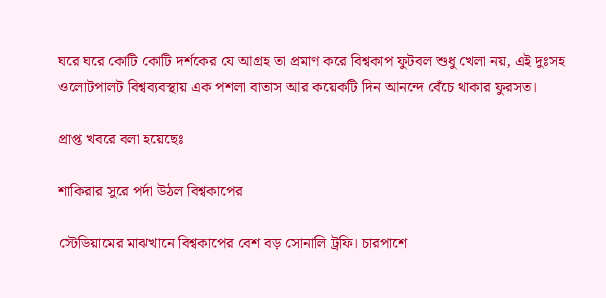ঘরে ঘরে কোটি কোটি দর্শকের যে আগ্রহ তা প্রমাণ করে বিশ্বকাপ ফুটবল শুধু খেলা নয়, এই দুঃসহ ওলোটপালট বিশ্বব্যবস্থায় এক পশলা বাতাস আর কয়েকটি দিন আনন্দে বেঁচে থাকার ফুরসত।

প্রাপ্ত খবরে বলা হয়েছেঃ

শাকিরার সুরে পর্দা উঠল বিশ্বকাপের

স্টেডিয়ামের মাঝখানে বিশ্বকাপের বেশ বড় সোনালি ট্রফি। চারপাশে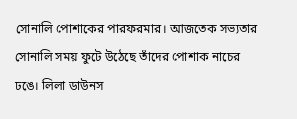সোনালি পোশাকের পারফরমার। আজতেক সভ্যতার সোনালি সময় ফুটে উঠেছে তাঁদের পোশাক নাচের ঢঙে। লিলা ডাউনস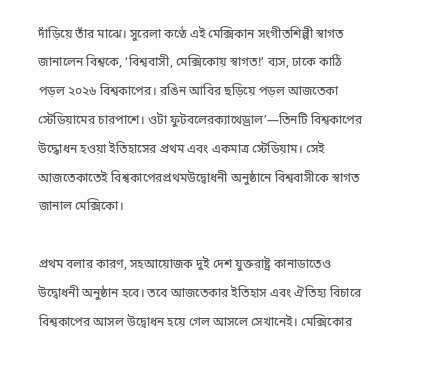দাঁড়িয়ে তাঁর মাঝে। সুরেলা কণ্ঠে এই মেক্সিকান সংগীতশিল্পী স্বাগত জানালেন বিশ্বকে, ‘বিশ্ববাসী, মেক্সিকোয় স্বাগত!’ ব্যস, ঢাকে কাঠি পড়ল ২০২৬ বিশ্বকাপের। রঙিন আবির ছড়িয়ে পড়ল আজতেকা স্টেডিয়ামের চারপাশে। ওটা ফুটবলেরক্যাথেড্রাল’—তিনটি বিশ্বকাপের উদ্ধোধন হওয়া ইতিহাসের প্রথম এবং একমাত্র স্টেডিয়াম। সেই আজতেকাতেই বিশ্বকাপেরপ্রথমউদ্বোধনী অনুষ্ঠানে বিশ্ববাসীকে স্বাগত জানাল মেক্সিকো।

প্রথম বলার কারণ, সহআয়োজক দুই দেশ যুক্তরাষ্ট্র কানাডাতেও উদ্বোধনী অনুষ্ঠান হবে। তবে আজতেকার ইতিহাস এবং ঐতিহ্য বিচারে বিশ্বকাপের আসল উদ্বোধন হয়ে গেল আসলে সেখানেই। মেক্সিকোর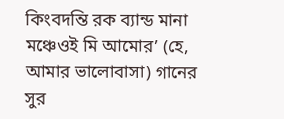কিংবদন্তি রক ব্যান্ড মানা মঞ্চেওই মি আমোর’ (হে, আমার ভালোবাসা) গানের সুর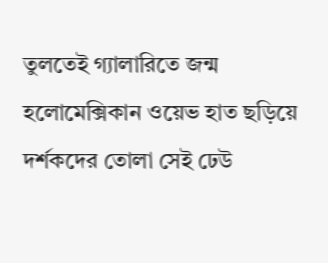তুলতেই গ্যালারিতে জন্ম হলোমেক্সিকান ওয়েভ হাত ছড়িয়ে দর্শকদের তোলা সেই ঢেউ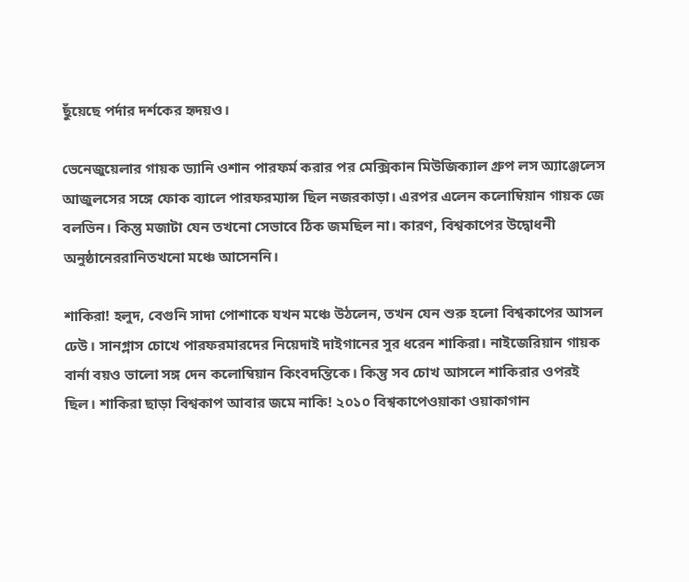ছুঁয়েছে পর্দার দর্শকের হৃদয়ও।

ভেনেজুয়েলার গায়ক ড্যানি ওশান পারফর্ম করার পর মেক্সিকান মিউজিক্যাল গ্রুপ লস অ্যাঞ্জেলেস আজুলসের সঙ্গে ফোক ব্যালে পারফরম্যান্স ছিল নজরকাড়া। এরপর এলেন কলোম্বিয়ান গায়ক জে বলভিন। কিন্তু মজাটা যেন তখনো সেভাবে ঠিক জমছিল না। কারণ, বিশ্বকাপের উদ্বোধনী অনুষ্ঠানেররানিতখনো মঞ্চে আসেননি।

শাকিরা! হলুদ, বেগুনি সাদা পোশাকে যখন মঞ্চে উঠলেন, তখন যেন শুরু হলো বিশ্বকাপের আসল ঢেউ। সানগ্লাস চোখে পারফরমারদের নিয়েদাই দাইগানের সুর ধরেন শাকিরা। নাইজেরিয়ান গায়ক বার্না বয়ও ভালো সঙ্গ দেন কলোম্বিয়ান কিংবদন্তিকে। কিন্তু সব চোখ আসলে শাকিরার ওপরই ছিল। শাকিরা ছাড়া বিশ্বকাপ আবার জমে নাকি! ২০১০ বিশ্বকাপেওয়াকা ওয়াকাগান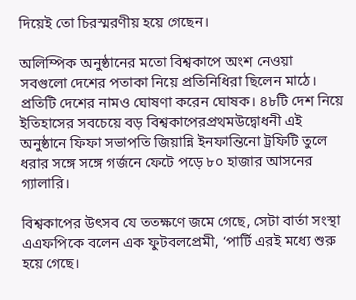দিয়েই তো চিরস্মরণীয় হয়ে গেছেন।

অলিম্পিক অনুষ্ঠানের মতো বিশ্বকাপে অংশ নেওয়া সবগুলো দেশের পতাকা নিয়ে প্রতিনিধিরা ছিলেন মাঠে। প্রতিটি দেশের নামও ঘোষণা করেন ঘোষক। ৪৮টি দেশ নিয়ে ইতিহাসের সবচেয়ে বড় বিশ্বকাপেরপ্রথমউদ্বোধনী এই অনুষ্ঠানে ফিফা সভাপতি জিয়ান্নি ইনফান্তিনো ট্রফিটি তুলে ধরার সঙ্গে সঙ্গে গর্জনে ফেটে পড়ে ৮০ হাজার আসনের গ্যালারি।

বিশ্বকাপের উৎসব যে ততক্ষণে জমে গেছে, সেটা বার্তা সংস্থা এএফপিকে বলেন এক ফুটবলপ্রেমী, ‘পার্টি এরই মধ্যে শুরু হয়ে গেছে।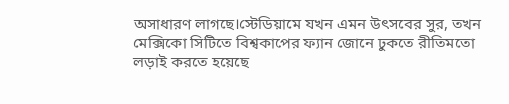অসাধারণ লাগছে।স্টেডিয়ামে যখন এমন উৎসবের সুর, তখন মেক্সিকো সিটিতে বিশ্বকাপের ফ্যান জোনে ঢুকতে রীতিমতো লড়াই করতে হয়েছে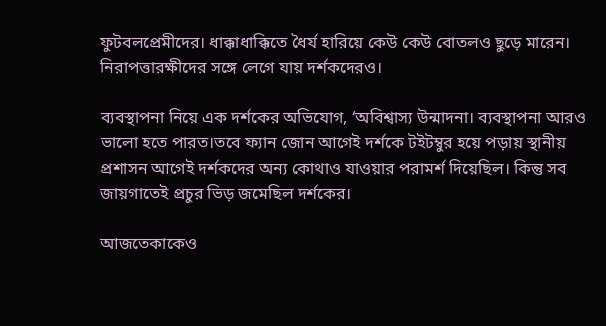ফুটবলপ্রেমীদের। ধাক্কাধাক্কিতে ধৈর্য হারিয়ে কেউ কেউ বোতলও ছুড়ে মারেন। নিরাপত্তারক্ষীদের সঙ্গে লেগে যায় দর্শকদেরও।

ব্যবস্থাপনা নিয়ে এক দর্শকের অভিযোগ, ‘অবিশ্বাস্য উন্মাদনা। ব্যবস্থাপনা আরও ভালো হতে পারত।তবে ফ্যান জোন আগেই দর্শকে টইটম্বুর হয়ে পড়ায় স্থানীয় প্রশাসন আগেই দর্শকদের অন্য কোথাও যাওয়ার পরামর্শ দিয়েছিল। কিন্তু সব জায়গাতেই প্রচুর ভিড় জমেছিল দর্শকের।

আজতেকাকেও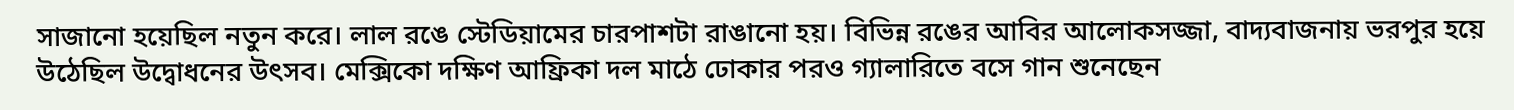সাজানো হয়েছিল নতুন করে। লাল রঙে স্টেডিয়ামের চারপাশটা রাঙানো হয়। বিভিন্ন রঙের আবির আলোকসজ্জা, বাদ্যবাজনায় ভরপুর হয়ে উঠেছিল উদ্বোধনের উৎসব। মেক্সিকো দক্ষিণ আফ্রিকা দল মাঠে ঢোকার পরও গ্যালারিতে বসে গান শুনেছেন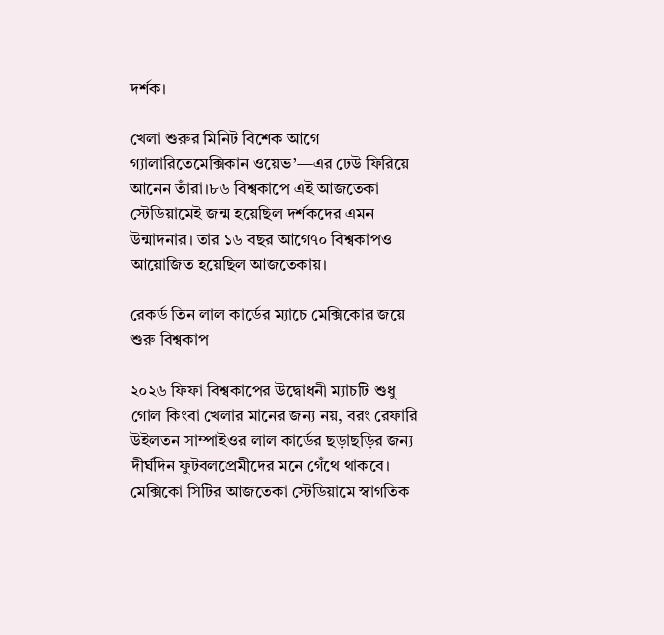দর্শক।

খেলা শুরুর মিনিট বিশেক আগে গ্যালারিতেমেক্সিকান ওয়েভ’—এর ঢেউ ফিরিয়ে আনেন তাঁরা।৮৬ বিশ্বকাপে এই আজতেকা স্টেডিয়ামেই জন্ম হয়েছিল দর্শকদের এমন উন্মাদনার। তার ১৬ বছর আগে৭০ বিশ্বকাপও আয়োজিত হয়েছিল আজতেকায়।

রেকর্ড তিন লাল কার্ডের ম্যাচে মেক্সিকোর জয়ে শুরু বিশ্বকাপ

২০২৬ ফিফা বিশ্বকাপের উদ্বোধনী ম্যাচটি শুধু গোল কিংবা খেলার মানের জন্য নয়, বরং রেফারি উইলতন সাম্পাইওর লাল কার্ডের ছড়াছড়ির জন্য দীর্ঘদিন ফুটবলপ্রেমীদের মনে গেঁথে থাকবে। মেক্সিকো সিটির আজতেকা স্টেডিয়ামে স্বাগতিক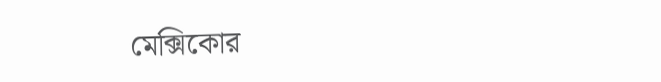মেক্সিকোর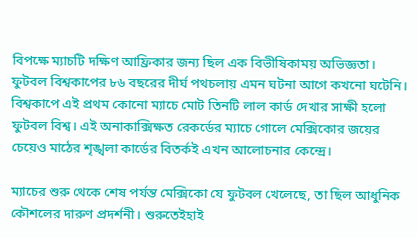বিপক্ষে ম্যাচটি দক্ষিণ আফ্রিকার জন্য ছিল এক বিভীষিকাময় অভিজ্ঞতা। ফুটবল বিশ্বকাপের ৮৬ বছরের দীর্ঘ পথচলায় এমন ঘটনা আগে কখনো ঘটেনি। বিশ্বকাপে এই প্রথম কোনো ম্যাচে মোট তিনটি লাল কার্ড দেখার সাক্ষী হলো ফুটবল বিশ্ব। এই অনাকাক্সিক্ষত রেকর্ডের ম্যাচে গোলে মেক্সিকোর জয়ের চেয়েও মাঠের শৃঙ্খলা কার্ডের বিতর্কই এখন আলোচনার কেন্দ্রে।

ম্যাচের শুরু থেকে শেষ পর্যন্ত মেক্সিকো যে ফুটবল খেলেছে, তা ছিল আধুনিক কৌশলের দারুণ প্রদর্শনী। শুরুতেইহাই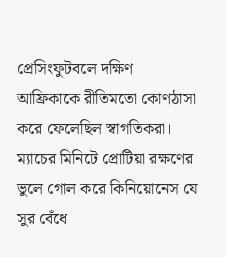প্রেসিংফুটবলে দক্ষিণ আফ্রিকাকে রীতিমতো কোণঠাসা করে ফেলেছিল স্বাগতিকরা। ম্যাচের মিনিটে প্রোটিয়া রক্ষণের ভুলে গোল করে কিনিয়োনেস যে সুর বেঁধে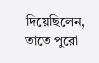দিয়েছিলেন, তাতে পুরো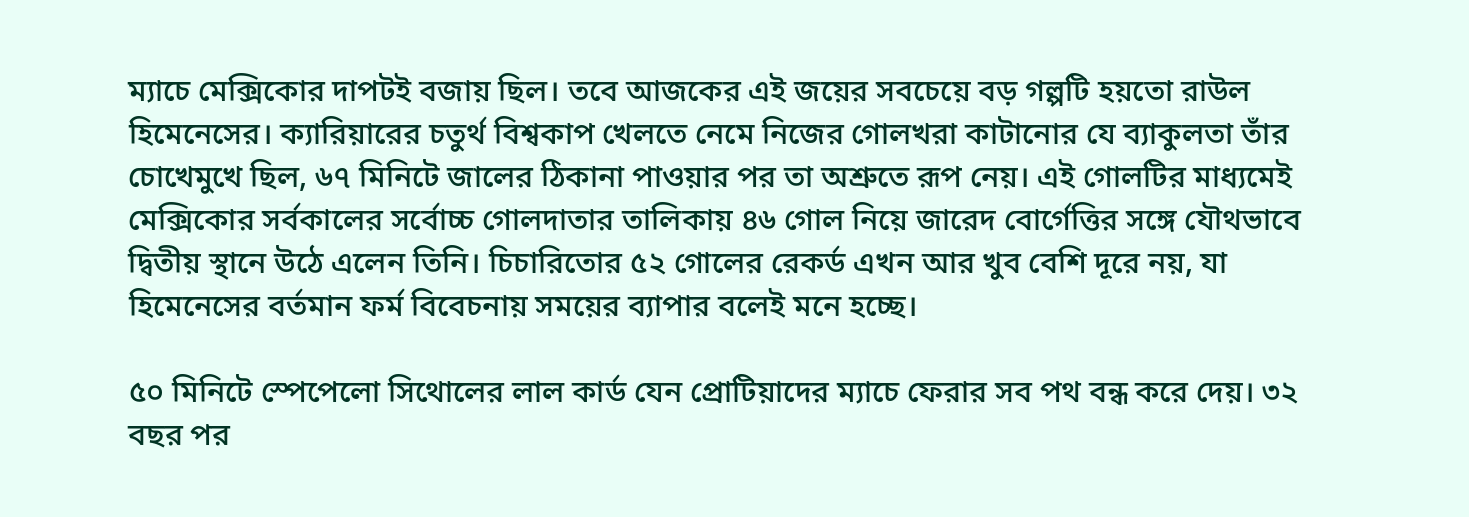ম্যাচে মেক্সিকোর দাপটই বজায় ছিল। তবে আজকের এই জয়ের সবচেয়ে বড় গল্পটি হয়তো রাউল হিমেনেসের। ক্যারিয়ারের চতুর্থ বিশ্বকাপ খেলতে নেমে নিজের গোলখরা কাটানোর যে ব্যাকুলতা তাঁর চোখেমুখে ছিল, ৬৭ মিনিটে জালের ঠিকানা পাওয়ার পর তা অশ্রুতে রূপ নেয়। এই গোলটির মাধ্যমেই মেক্সিকোর সর্বকালের সর্বোচ্চ গোলদাতার তালিকায় ৪৬ গোল নিয়ে জারেদ বোর্গেত্তির সঙ্গে যৌথভাবে দ্বিতীয় স্থানে উঠে এলেন তিনি। চিচারিতোর ৫২ গোলের রেকর্ড এখন আর খুব বেশি দূরে নয়, যা হিমেনেসের বর্তমান ফর্ম বিবেচনায় সময়ের ব্যাপার বলেই মনে হচ্ছে।

৫০ মিনিটে স্পেপেলো সিথোলের লাল কার্ড যেন প্রোটিয়াদের ম্যাচে ফেরার সব পথ বন্ধ করে দেয়। ৩২ বছর পর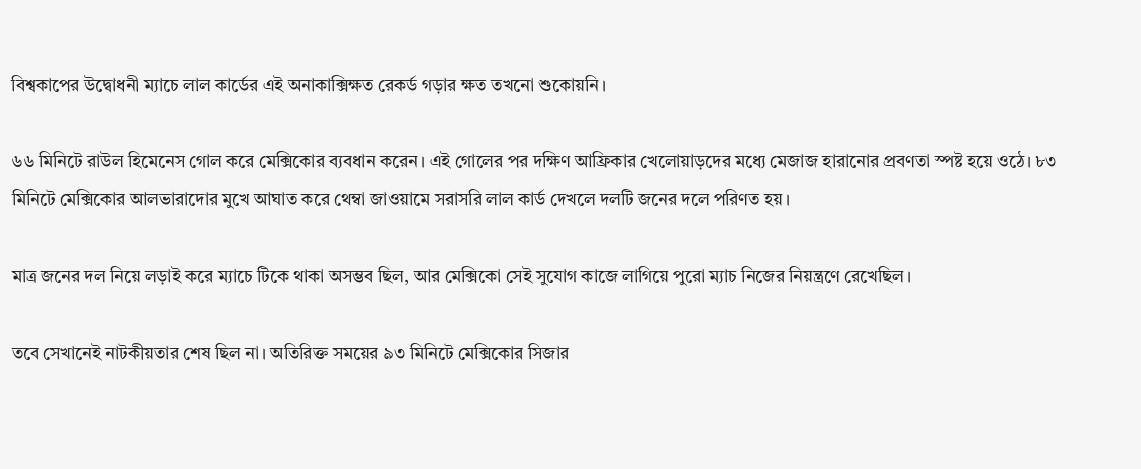বিশ্বকাপের উদ্বোধনী ম্যাচে লাল কার্ডের এই অনাকাক্সিক্ষত রেকর্ড গড়ার ক্ষত তখনো শুকোয়নি।

৬৬ মিনিটে রাউল হিমেনেস গোল করে মেক্সিকোর ব্যবধান করেন। এই গোলের পর দক্ষিণ আফ্রিকার খেলোয়াড়দের মধ্যে মেজাজ হারানোর প্রবণতা স্পষ্ট হয়ে ওঠে। ৮৩ মিনিটে মেক্সিকোর আলভারাদোর মুখে আঘাত করে থেম্বা জাওয়ামে সরাসরি লাল কার্ড দেখলে দলটি জনের দলে পরিণত হয়।

মাত্র জনের দল নিয়ে লড়াই করে ম্যাচে টিকে থাকা অসম্ভব ছিল, আর মেক্সিকো সেই সুযোগ কাজে লাগিয়ে পুরো ম্যাচ নিজের নিয়ন্ত্রণে রেখেছিল।

তবে সেখানেই নাটকীয়তার শেষ ছিল না। অতিরিক্ত সময়ের ৯৩ মিনিটে মেক্সিকোর সিজার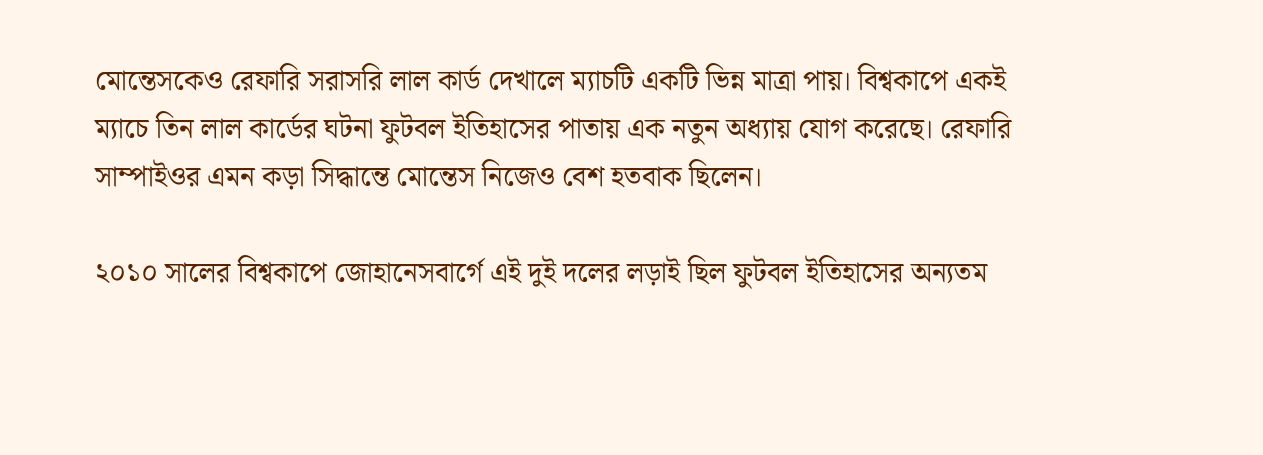মোন্তেসকেও রেফারি সরাসরি লাল কার্ড দেখালে ম্যাচটি একটি ভিন্ন মাত্রা পায়। বিশ্বকাপে একই ম্যাচে তিন লাল কার্ডের ঘটনা ফুটবল ইতিহাসের পাতায় এক নতুন অধ্যায় যোগ করেছে। রেফারি সাম্পাইওর এমন কড়া সিদ্ধান্তে মোন্তেস নিজেও বেশ হতবাক ছিলেন।

২০১০ সালের বিশ্বকাপে জোহানেসবার্গে এই দুই দলের লড়াই ছিল ফুটবল ইতিহাসের অন্যতম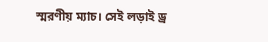স্মরণীয় ম্যাচ। সেই লড়াই ড্র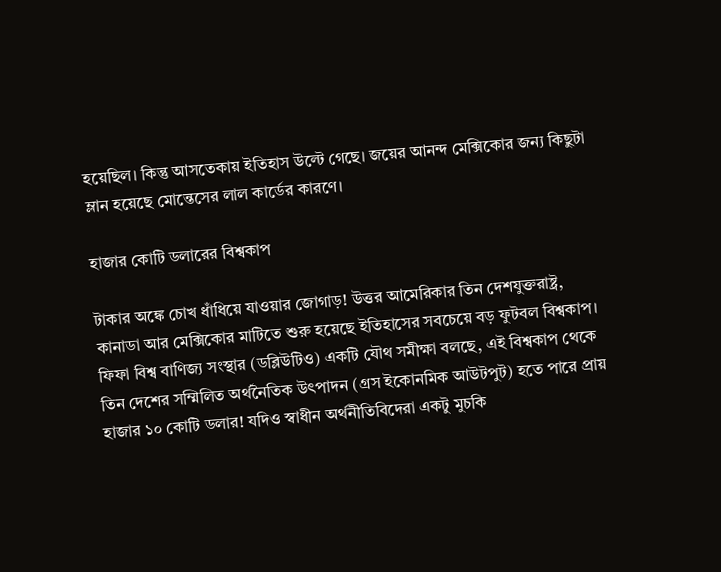হয়েছিল। কিন্তু আসতেকায় ইতিহাস উল্টে গেছে। জয়ের আনন্দ মেক্সিকোর জন্য কিছুটা ম্লান হয়েছে মোন্তেসের লাল কার্ডের কারণে।

হাজার কোটি ডলারের বিশ্বকাপ

টাকার অঙ্কে চোখ ধাঁধিয়ে যাওয়ার জোগাড়! উত্তর আমেরিকার তিন দেশযুক্তরাষ্ট্র, কানাডা আর মেক্সিকোর মাটিতে শুরু হয়েছে ইতিহাসের সবচেয়ে বড় ফুটবল বিশ্বকাপ। ফিফা বিশ্ব বাণিজ্য সংস্থার (ডব্লিউটিও) একটি যৌথ সমীক্ষা বলছে, এই বিশ্বকাপ থেকে তিন দেশের সম্মিলিত অর্থনৈতিক উৎপাদন (গ্রস ইকোনমিক আউটপুট) হতে পারে প্রায় হাজার ১০ কোটি ডলার! যদিও স্বাধীন অর্থনীতিবিদেরা একটু মুচকি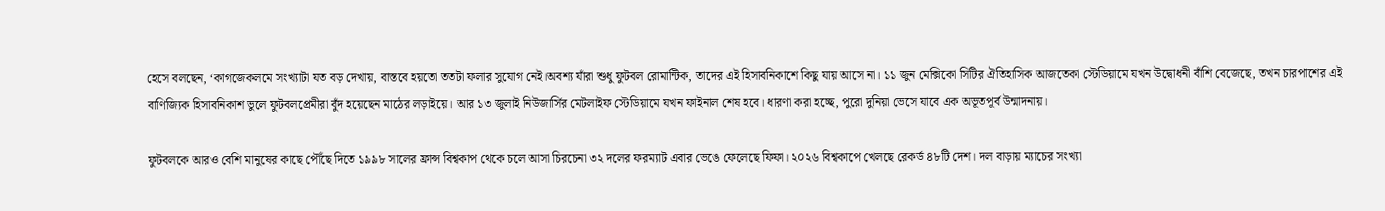হেসে বলছেন, ‘কাগজেকলমে সংখ্যাটা যত বড় দেখায়, বাস্তবে হয়তো ততটা ফলার সুযোগ নেই।অবশ্য যাঁরা শুধু ফুটবল রোমান্টিক, তাদের এই হিসাবনিকাশে কিছু যায় আসে না। ১১ জুন মেক্সিকো সিটির ঐতিহাসিক আজতেকা স্টেডিয়ামে যখন উদ্বোধনী বাঁশি বেজেছে, তখন চারপাশের এই বাণিজ্যিক হিসাবনিকাশ ভুলে ফুটবলপ্রেমীরা বুঁদ হয়েছেন মাঠের লড়াইয়ে। আর ১৩ জুলাই নিউজার্সির মেটলাইফ স্টেডিয়ামে যখন ফাইনাল শেষ হবে। ধারণা করা হচ্ছে, পুরো দুনিয়া ভেসে যাবে এক অভূতপূর্ব উন্মাদনায়।

ফুটবলকে আরও বেশি মানুষের কাছে পৌঁছে দিতে ১৯৯৮ সালের ফ্রান্স বিশ্বকাপ থেকে চলে আসা চিরচেনা ৩২ দলের ফরম্যাট এবার ভেঙে ফেলেছে ফিফা। ২০২৬ বিশ্বকাপে খেলছে রেকর্ড ৪৮টি দেশ। দল বাড়ায় ম্যাচের সংখ্যা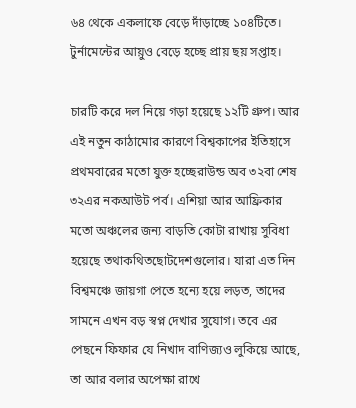৬৪ থেকে একলাফে বেড়ে দাঁড়াচ্ছে ১০৪টিতে। টুর্নামেন্টের আয়ুও বেড়ে হচ্ছে প্রায় ছয় সপ্তাহ।

চারটি করে দল নিয়ে গড়া হয়েছে ১২টি গ্রুপ। আর এই নতুন কাঠামোর কারণে বিশ্বকাপের ইতিহাসে প্রথমবারের মতো যুক্ত হচ্ছেরাউন্ড অব ৩২বা শেষ ৩২এর নকআউট পর্ব। এশিয়া আর আফ্রিকার মতো অঞ্চলের জন্য বাড়তি কোটা রাখায় সুবিধা হয়েছে তথাকথিতছোটদেশগুলোর। যারা এত দিন বিশ্বমঞ্চে জায়গা পেতে হন্যে হয়ে লড়ত, তাদের সামনে এখন বড় স্বপ্ন দেখার সুযোগ। তবে এর পেছনে ফিফার যে নিখাদ বাণিজ্যও লুকিয়ে আছে, তা আর বলার অপেক্ষা রাখে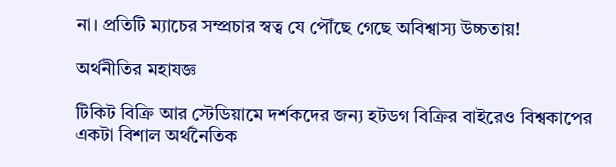না। প্রতিটি ম্যাচের সম্প্রচার স্বত্ব যে পৌঁছে গেছে অবিশ্বাস্য উচ্চতায়!

অর্থনীতির মহাযজ্ঞ

টিকিট বিক্রি আর স্টেডিয়ামে দর্শকদের জন্য হটডগ বিক্রির বাইরেও বিশ্বকাপের একটা বিশাল অর্থনৈতিক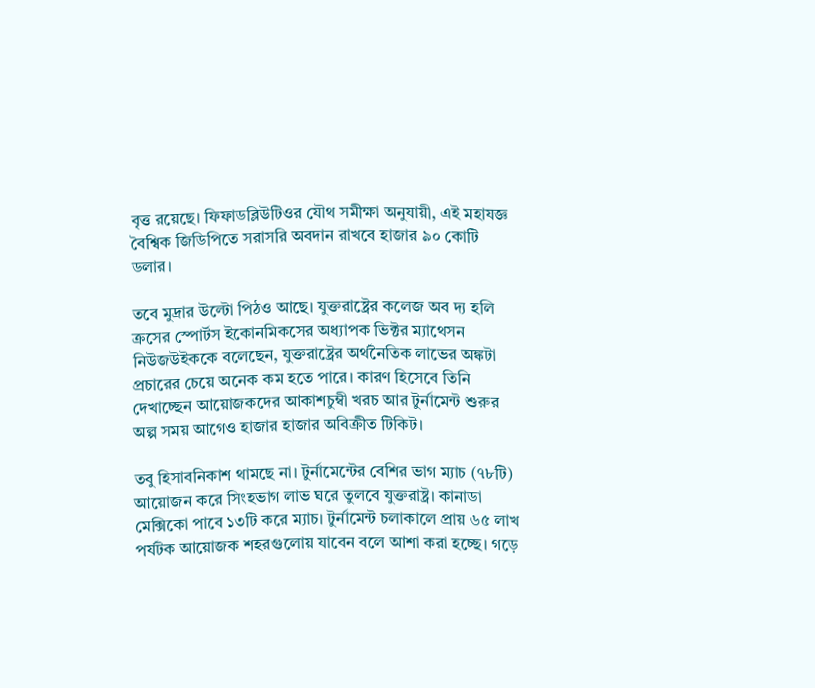বৃত্ত রয়েছে। ফিফাডব্লিউটিওর যৌথ সমীক্ষা অনুযায়ী, এই মহাযজ্ঞ বৈশ্বিক জিডিপিতে সরাসরি অবদান রাখবে হাজার ৯০ কোটি ডলার।

তবে মুদ্রার উল্টো পিঠও আছে। যুক্তরাষ্ট্রের কলেজ অব দ্য হলি ক্রসের স্পোর্টস ইকোনমিকসের অধ্যাপক ভিক্টর ম্যাথেসন নিউজউইককে বলেছেন, যুক্তরাষ্ট্রের অর্থনৈতিক লাভের অঙ্কটা প্রচারের চেয়ে অনেক কম হতে পারে। কারণ হিসেবে তিনি দেখাচ্ছেন আয়োজকদের আকাশচুম্বী খরচ আর টুর্নামেন্ট শুরুর অল্প সময় আগেও হাজার হাজার অবিক্রীত টিকিট।

তবু হিসাবনিকাশ থামছে না। টুর্নামেন্টের বেশির ভাগ ম্যাচ (৭৮টি) আয়োজন করে সিংহভাগ লাভ ঘরে তুলবে যুক্তরাষ্ট্র। কানাডা মেক্সিকো পাবে ১৩টি করে ম্যাচ। টুর্নামেন্ট চলাকালে প্রায় ৬৫ লাখ পর্যটক আয়োজক শহরগুলোয় যাবেন বলে আশা করা হচ্ছে। গড়ে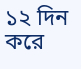১২ দিন করে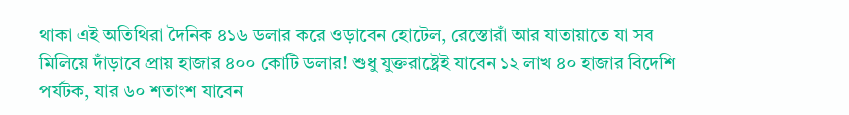থাকা এই অতিথিরা দৈনিক ৪১৬ ডলার করে ওড়াবেন হোটেল, রেস্তোরাঁ আর যাতায়াতে যা সব মিলিয়ে দাঁড়াবে প্রায় হাজার ৪০০ কোটি ডলার! শুধু যুক্তরাষ্ট্রেই যাবেন ১২ লাখ ৪০ হাজার বিদেশি পর্যটক, যার ৬০ শতাংশ যাবেন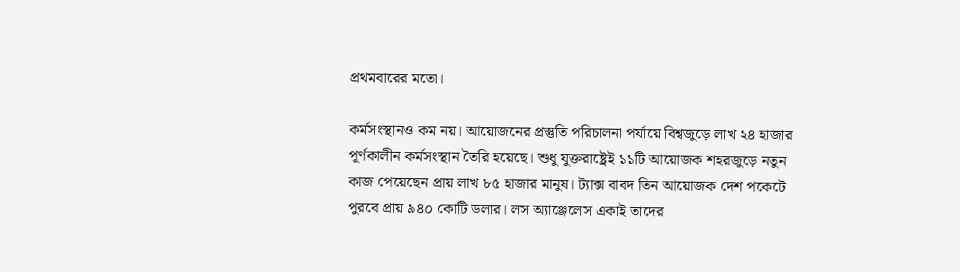প্রথমবারের মতো।

কর্মসংস্থানও কম নয়। আয়োজনের প্রস্তুতি পরিচালনা পর্যায়ে বিশ্বজুড়ে লাখ ২৪ হাজার পূর্ণকালীন কর্মসংস্থান তৈরি হয়েছে। শুধু যুক্তরাষ্ট্রেই ১১টি আয়োজক শহরজুড়ে নতুন কাজ পেয়েছেন প্রায় লাখ ৮৫ হাজার মানুষ। ট্যাক্স বাবদ তিন আয়োজক দেশ পকেটে পুরবে প্রায় ৯৪০ কোটি ডলার। লস অ্যাঞ্জেলেস একাই তাদের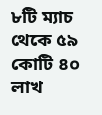৮টি ম্যাচ থেকে ৫৯ কোটি ৪০ লাখ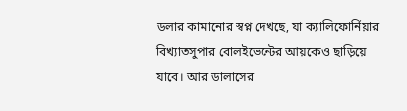ডলার কামানোর স্বপ্ন দেখছে, যা ক্যালিফোর্নিয়ার বিখ্যাতসুপার বোলইভেন্টের আয়কেও ছাড়িয়ে যাবে। আর ডালাসের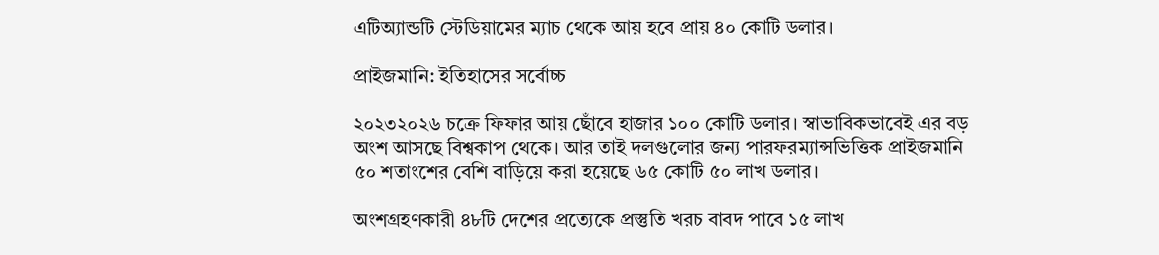এটিঅ্যান্ডটি স্টেডিয়ামের ম্যাচ থেকে আয় হবে প্রায় ৪০ কোটি ডলার।

প্রাইজমানি: ইতিহাসের সর্বোচ্চ

২০২৩২০২৬ চক্রে ফিফার আয় ছোঁবে হাজার ১০০ কোটি ডলার। স্বাভাবিকভাবেই এর বড় অংশ আসছে বিশ্বকাপ থেকে। আর তাই দলগুলোর জন্য পারফরম্যান্সভিত্তিক প্রাইজমানি ৫০ শতাংশের বেশি বাড়িয়ে করা হয়েছে ৬৫ কোটি ৫০ লাখ ডলার।

অংশগ্রহণকারী ৪৮টি দেশের প্রত্যেকে প্রস্তুতি খরচ বাবদ পাবে ১৫ লাখ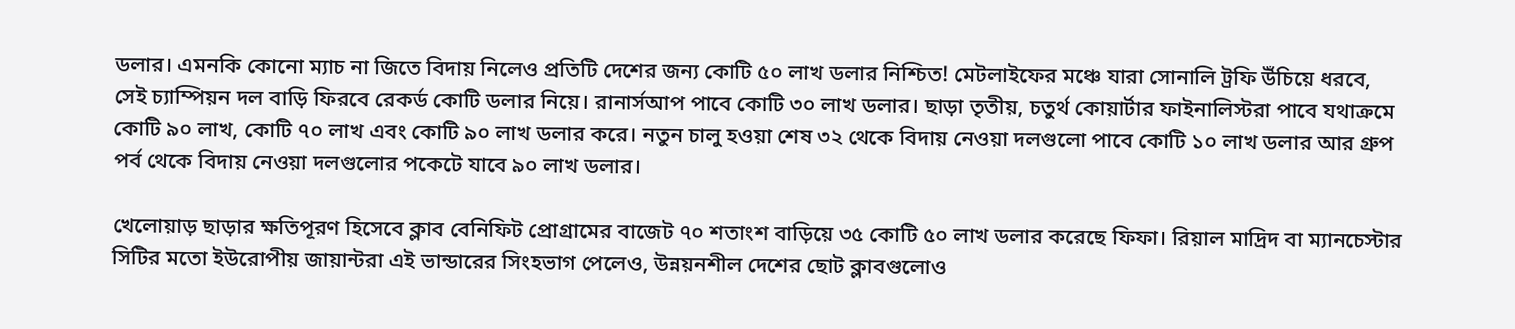ডলার। এমনকি কোনো ম্যাচ না জিতে বিদায় নিলেও প্রতিটি দেশের জন্য কোটি ৫০ লাখ ডলার নিশ্চিত! মেটলাইফের মঞ্চে যারা সোনালি ট্রফি উঁচিয়ে ধরবে, সেই চ্যাম্পিয়ন দল বাড়ি ফিরবে রেকর্ড কোটি ডলার নিয়ে। রানার্সআপ পাবে কোটি ৩০ লাখ ডলার। ছাড়া তৃতীয়, চতুর্থ কোয়ার্টার ফাইনালিস্টরা পাবে যথাক্রমে কোটি ৯০ লাখ, কোটি ৭০ লাখ এবং কোটি ৯০ লাখ ডলার করে। নতুন চালু হওয়া শেষ ৩২ থেকে বিদায় নেওয়া দলগুলো পাবে কোটি ১০ লাখ ডলার আর গ্রুপ পর্ব থেকে বিদায় নেওয়া দলগুলোর পকেটে যাবে ৯০ লাখ ডলার।

খেলোয়াড় ছাড়ার ক্ষতিপূরণ হিসেবে ক্লাব বেনিফিট প্রোগ্রামের বাজেট ৭০ শতাংশ বাড়িয়ে ৩৫ কোটি ৫০ লাখ ডলার করেছে ফিফা। রিয়াল মাদ্রিদ বা ম্যানচেস্টার সিটির মতো ইউরোপীয় জায়ান্টরা এই ভান্ডারের সিংহভাগ পেলেও, উন্নয়নশীল দেশের ছোট ক্লাবগুলোও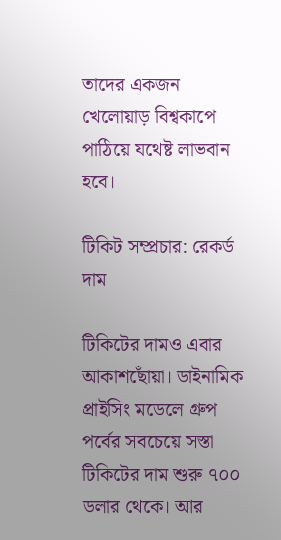তাদের একজন খেলোয়াড় বিশ্বকাপে পাঠিয়ে যথেষ্ট লাভবান হবে।

টিকিট সম্প্রচার: রেকর্ড দাম

টিকিটের দামও এবার আকাশছোঁয়া। ডাইনামিক প্রাইসিং মডেলে গ্রুপ পর্বের সবচেয়ে সস্তা টিকিটের দাম শুরু ৭০০ ডলার থেকে। আর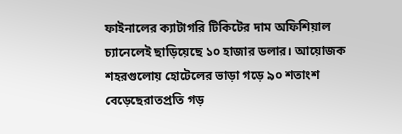ফাইনালের ক্যাটাগরি টিকিটের দাম অফিশিয়াল চ্যানেলেই ছাড়িয়েছে ১০ হাজার ডলার। আয়োজক শহরগুলোয় হোটেলের ভাড়া গড়ে ৯০ শতাংশ বেড়েছেরাতপ্রতি গড়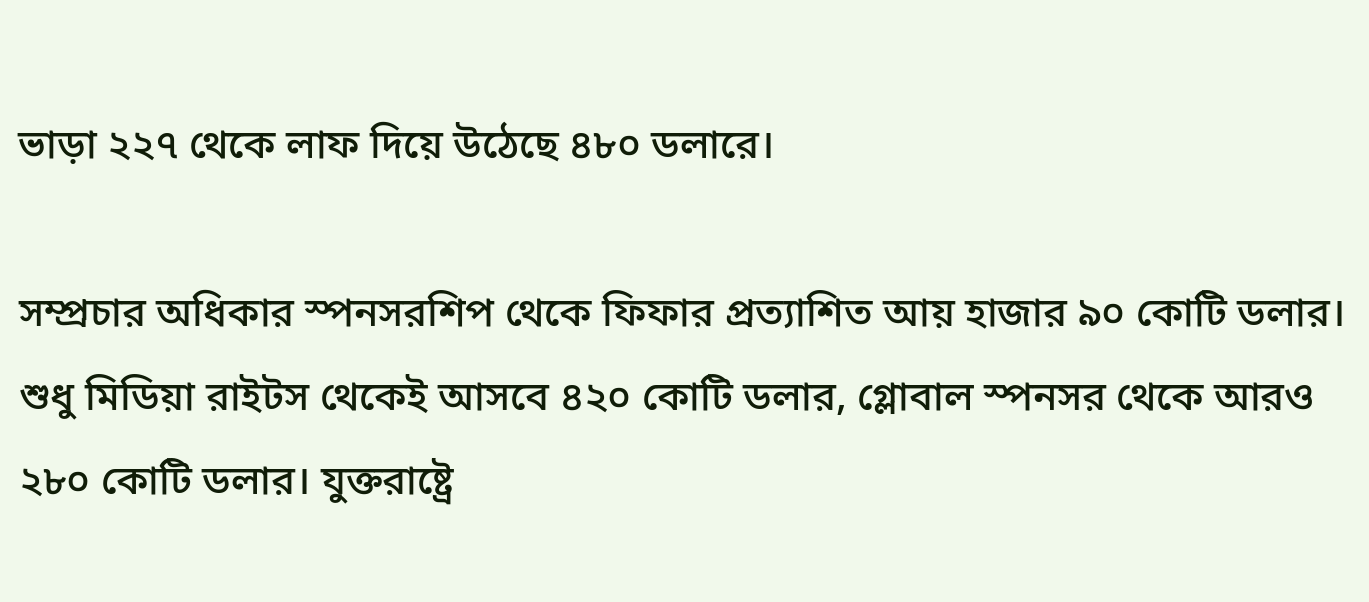ভাড়া ২২৭ থেকে লাফ দিয়ে উঠেছে ৪৮০ ডলারে।

সম্প্রচার অধিকার স্পনসরশিপ থেকে ফিফার প্রত্যাশিত আয় হাজার ৯০ কোটি ডলার। শুধু মিডিয়া রাইটস থেকেই আসবে ৪২০ কোটি ডলার, গ্লোবাল স্পনসর থেকে আরও ২৮০ কোটি ডলার। যুক্তরাষ্ট্রে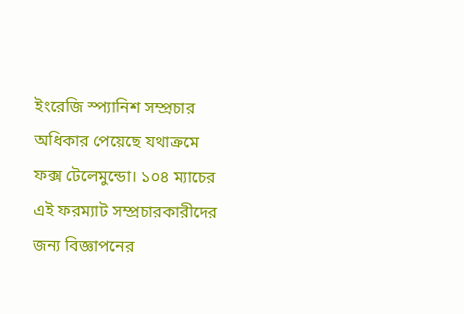ইংরেজি স্প্যানিশ সম্প্রচার অধিকার পেয়েছে যথাক্রমে ফক্স টেলেমুন্ডো। ১০৪ ম্যাচের এই ফরম্যাট সম্প্রচারকারীদের জন্য বিজ্ঞাপনের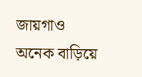জায়গাও অনেক বাড়িয়ে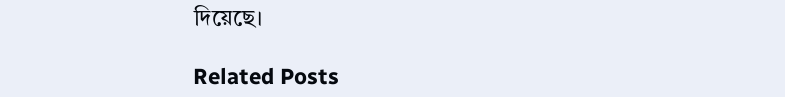দিয়েছে।

Related Posts